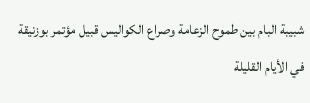شبيبة البام بين طموح الزعامة وصراع الكواليس قبيل مؤتمر بوزنيقة
في الأيام القليلة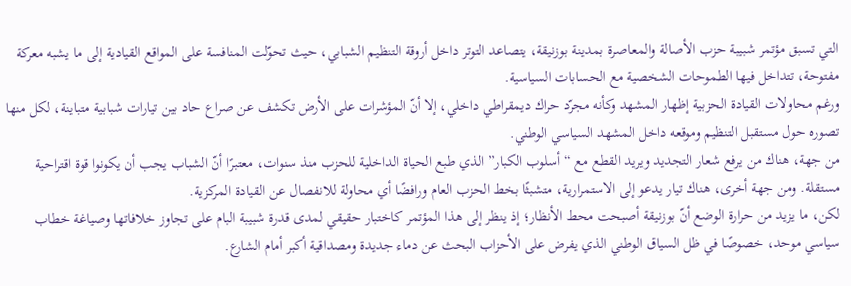التي تسبق مؤتمر شبيبة حزب الأصالة والمعاصرة بمدينة بوزنيقة، يتصاعد التوتر داخل أروقة التنظيم الشبابي، حيث تحوّلت المنافسة على المواقع القيادية إلى ما يشبه معركة مفتوحة، تتداخل فيها الطموحات الشخصية مع الحسابات السياسية.
ورغم محاولات القيادة الحزبية إظهار المشهد وكأنه مجرّد حراك ديمقراطي داخلي، إلا أنّ المؤشرات على الأرض تكشف عن صراع حاد بين تيارات شبابية متباينة، لكل منها تصوره حول مستقبل التنظيم وموقعه داخل المشهد السياسي الوطني.
من جهة، هناك من يرفع شعار التجديد ويريد القطع مع “أسلوب الكبار” الذي طبع الحياة الداخلية للحزب منذ سنوات، معتبرًا أنّ الشباب يجب أن يكونوا قوة اقتراحية مستقلة. ومن جهة أخرى، هناك تيار يدعو إلى الاستمرارية، متشبثًا بخط الحزب العام ورافضًا أي محاولة للانفصال عن القيادة المركزية.
لكن، ما يزيد من حرارة الوضع أنّ بوزنيقة أصبحت محط الأنظار؛ إذ ينظر إلى هذا المؤتمر كاختبار حقيقي لمدى قدرة شبيبة البام على تجاوز خلافاتها وصياغة خطاب سياسي موحد، خصوصًا في ظل السياق الوطني الذي يفرض على الأحزاب البحث عن دماء جديدة ومصداقية أكبر أمام الشارع.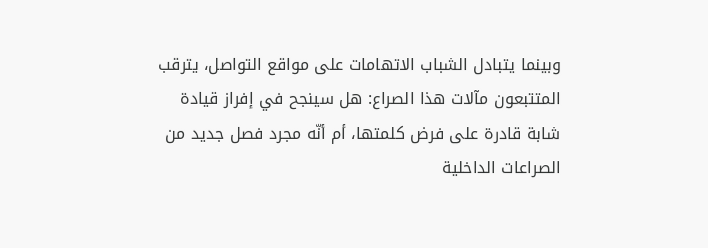وبينما يتبادل الشباب الاتهامات على مواقع التواصل، يترقب المتتبعون مآلات هذا الصراع: هل سينجح في إفراز قيادة شابة قادرة على فرض كلمتها، أم أنّه مجرد فصل جديد من الصراعات الداخلية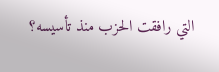التي رافقت الحزب منذ تأسيسه؟